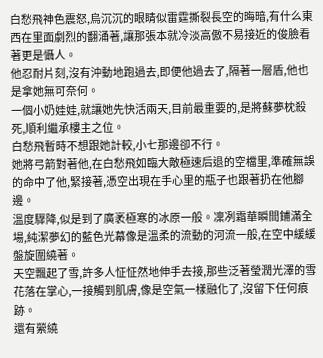白愁飛神色震怒,烏沉沉的眼睛似雷霆撕裂長空的晦暗,有什么東西在里面劇烈的翻涌著,讓那張本就冷淡高傲不易接近的俊臉看著更是懾人。
他忍耐片刻,沒有沖動地跑過去,即便他過去了,隔著一層盾,他也是拿她無可奈何。
一個小奶娃娃,就讓她先快活兩天,目前最重要的,是將蘇夢枕殺死,順利繼承樓主之位。
白愁飛暫時不想跟她計較,小七那邊卻不行。
她將弓箭對著他,在白愁飛如臨大敵極速后退的空檔里,準確無誤的命中了他,緊接著,憑空出現在手心里的瓶子也跟著扔在他腳邊。
溫度驟降,似是到了廣袤極寒的冰原一般。凜冽霜華瞬間鋪滿全場,純潔夢幻的藍色光幕像是溫柔的流動的河流一般,在空中緩緩盤旋圍繞著。
天空飄起了雪,許多人怔怔然地伸手去接,那些泛著瑩潤光澤的雪花落在掌心,一接觸到肌膚,像是空氣一樣融化了,沒留下任何痕跡。
還有縈繞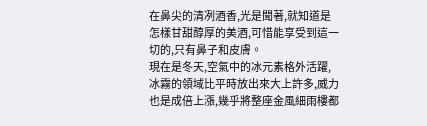在鼻尖的清冽酒香,光是聞著,就知道是怎樣甘甜醇厚的美酒,可惜能享受到這一切的,只有鼻子和皮膚。
現在是冬天,空氣中的冰元素格外活躍,冰霧的領域比平時放出來大上許多,威力也是成倍上漲,幾乎將整座金風細雨樓都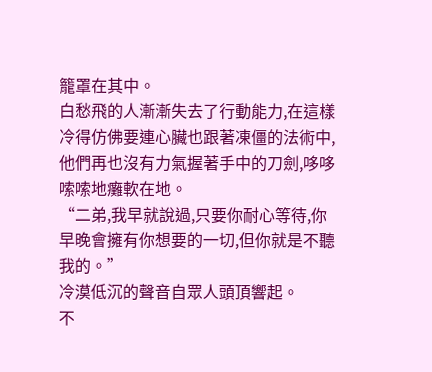籠罩在其中。
白愁飛的人漸漸失去了行動能力,在這樣冷得仿佛要連心臟也跟著凍僵的法術中,他們再也沒有力氣握著手中的刀劍,哆哆嗦嗦地癱軟在地。
“二弟,我早就說過,只要你耐心等待,你早晚會擁有你想要的一切,但你就是不聽我的。”
冷漠低沉的聲音自眾人頭頂響起。
不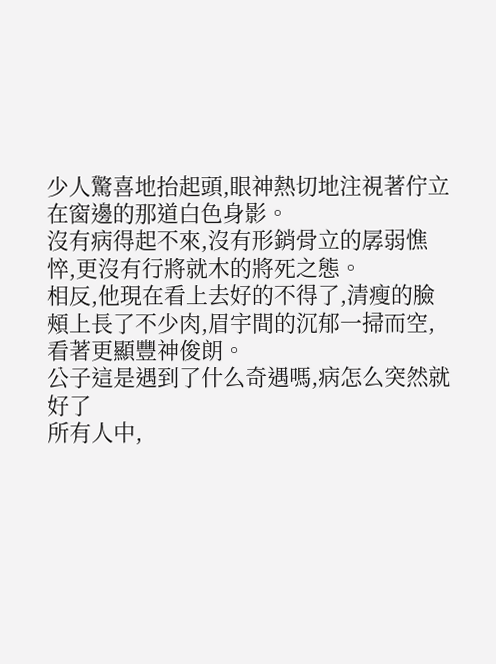少人驚喜地抬起頭,眼神熱切地注視著佇立在窗邊的那道白色身影。
沒有病得起不來,沒有形銷骨立的孱弱憔悴,更沒有行將就木的將死之態。
相反,他現在看上去好的不得了,清瘦的臉頰上長了不少肉,眉宇間的沉郁一掃而空,看著更顯豐神俊朗。
公子這是遇到了什么奇遇嗎,病怎么突然就好了
所有人中,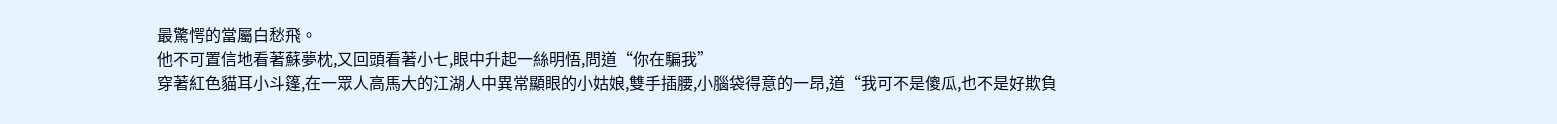最驚愕的當屬白愁飛。
他不可置信地看著蘇夢枕,又回頭看著小七,眼中升起一絲明悟,問道“你在騙我”
穿著紅色貓耳小斗篷,在一眾人高馬大的江湖人中異常顯眼的小姑娘,雙手插腰,小腦袋得意的一昂,道“我可不是傻瓜,也不是好欺負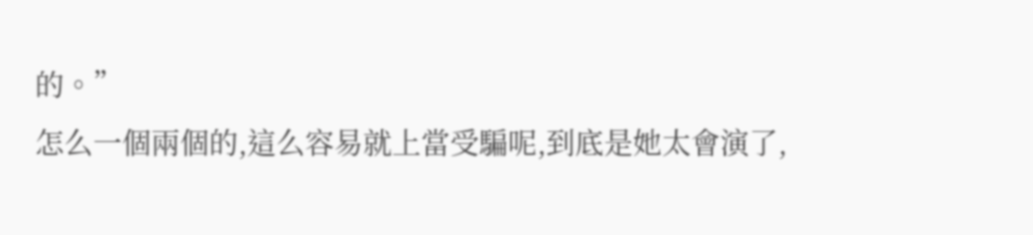的。”
怎么一個兩個的,這么容易就上當受騙呢,到底是她太會演了,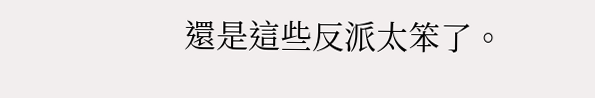還是這些反派太笨了。